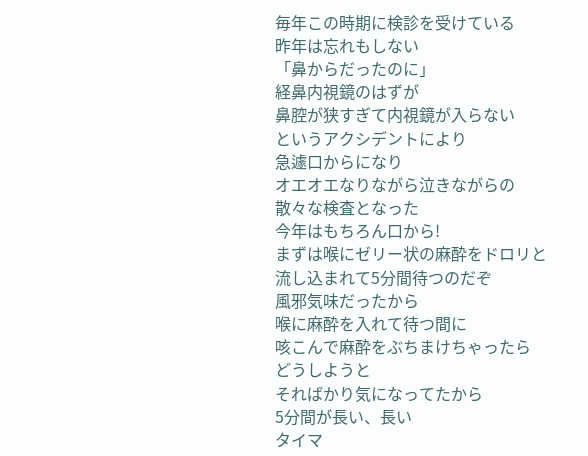毎年この時期に検診を受けている
昨年は忘れもしない
「鼻からだったのに」
経鼻内視鏡のはずが
鼻腔が狭すぎて内視鏡が入らない
というアクシデントにより
急遽口からになり
オエオエなりながら泣きながらの
散々な検査となった
今年はもちろん口から!
まずは喉にゼリー状の麻酔をドロリと
流し込まれて5分間待つのだぞ
風邪気味だったから
喉に麻酔を入れて待つ間に
咳こんで麻酔をぶちまけちゃったら
どうしようと
そればかり気になってたから
5分間が長い、長い
タイマ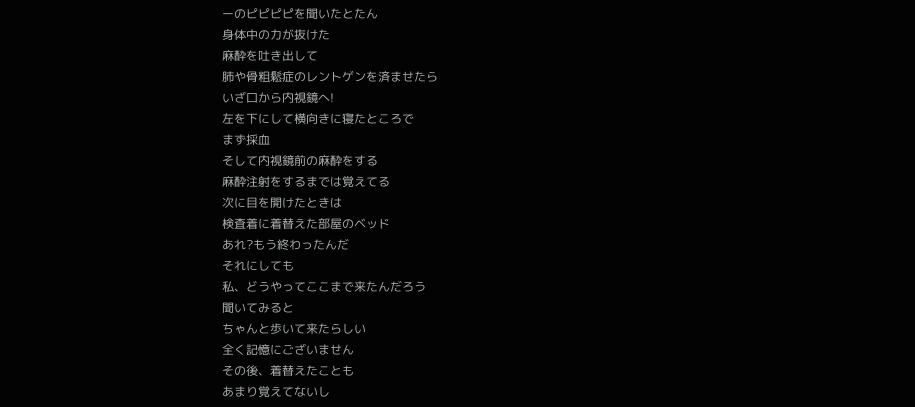ーのピピピピを聞いたとたん
身体中の力が抜けた
麻酔を吐き出して
肺や骨粗鬆症のレントゲンを済ませたら
いざ口から内視鏡へ!
左を下にして横向きに寝たところで
まず採血
そして内視鏡前の麻酔をする
麻酔注射をするまでは覚えてる
次に目を開けたときは
検査着に着替えた部屋のベッド
あれ?もう終わったんだ
それにしても
私、どうやってここまで来たんだろう
聞いてみると
ちゃんと歩いて来たらしい
全く記憶にございません
その後、着替えたことも
あまり覚えてないし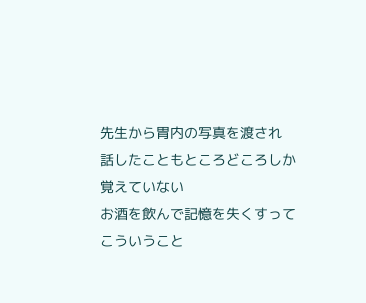先生から胃内の写真を渡され
話したこともところどころしか
覚えていない
お酒を飲んで記憶を失くすって
こういうこと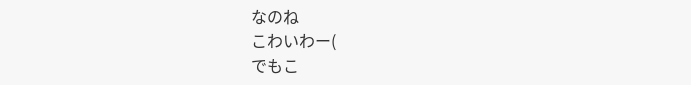なのね
こわいわー(
でもこ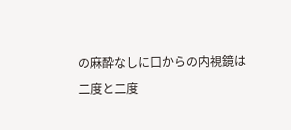の麻酔なしに口からの内視鏡は
二度と二度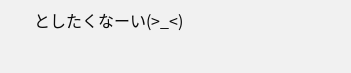としたくなーい(>_<)